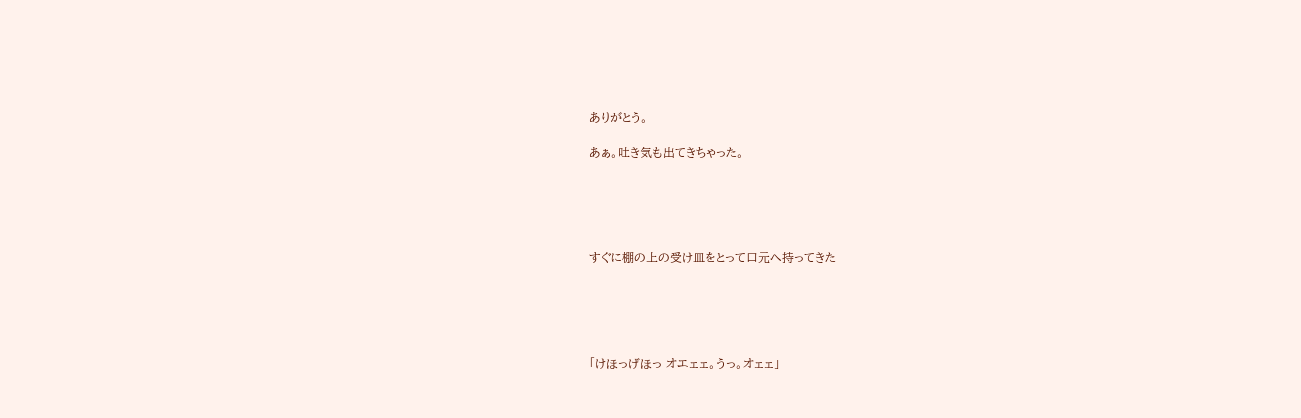ありがとう。

あぁ。吐き気も出てきちゃった。





すぐに棚の上の受け皿をとって口元へ持ってきた





「けほっげほっ オエェェ。うっ。オェェ」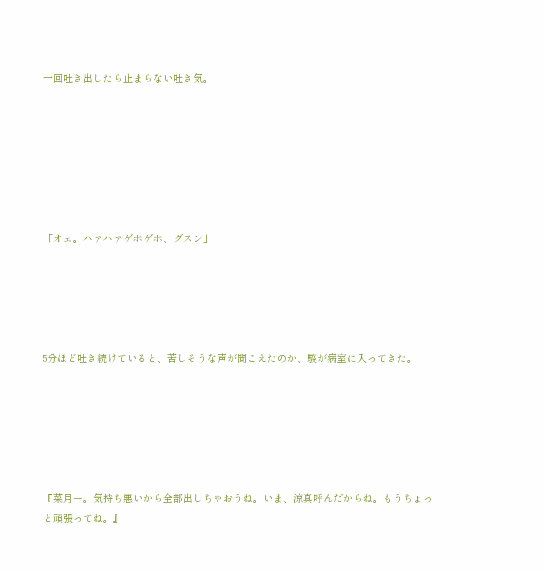一回吐き出したら止まらない吐き気。







「オェ。ハァハァゲホゲホ、グスン」





5分ほど吐き続けていると、苦しそうな声が聞こえたのか、駿が病室に入ってきた。






『菜月ー。気持ち悪いから全部出しちゃおうね。いま、涼真呼んだからね。もうちょっと頑張ってね。』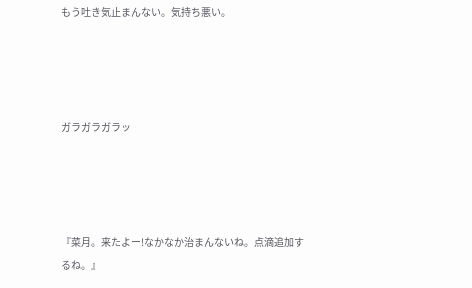もう吐き気止まんない。気持ち悪い。




ガラガラガラッ




『菜月。来たよー!なかなか治まんないね。点滴追加するね。』